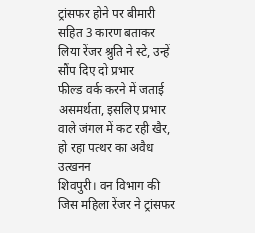ट्रांसफर होने पर बीमारी सहित 3 कारण बताकर लिया रेंजर श्रुति ने स्टे, उन्हें सौंप दिए दो प्रभार
फील्ड वर्क करने में जताई असमर्थता, इसलिए प्रभार वाले जंगल में कट रही खैर, हो रहा पत्थर का अवैध उत्खनन
शिवपुरी। वन विभाग की जिस महिला रेंजर ने ट्रांसफर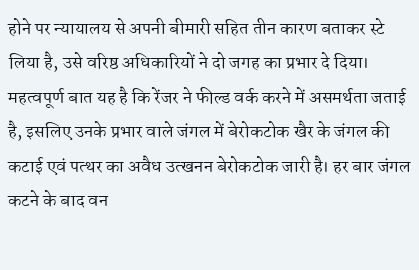होने पर न्यायालय से अपनी बीमारी सहित तीन कारण बताकर स्टे लिया है, उसे वरिष्ठ अधिकारियों ने दो जगह का प्रभार दे दिया। महत्वपूर्ण बात यह है कि रेंजर ने फील्ड वर्क करने में असमर्थता जताई है, इसलिए उनके प्रभार वाले जंगल में बेरोकटोक खैर के जंगल की कटाई एवं पत्थर का अवैध उत्खनन बेरोकटोक जारी है। हर बार जंगल कटने के बाद वन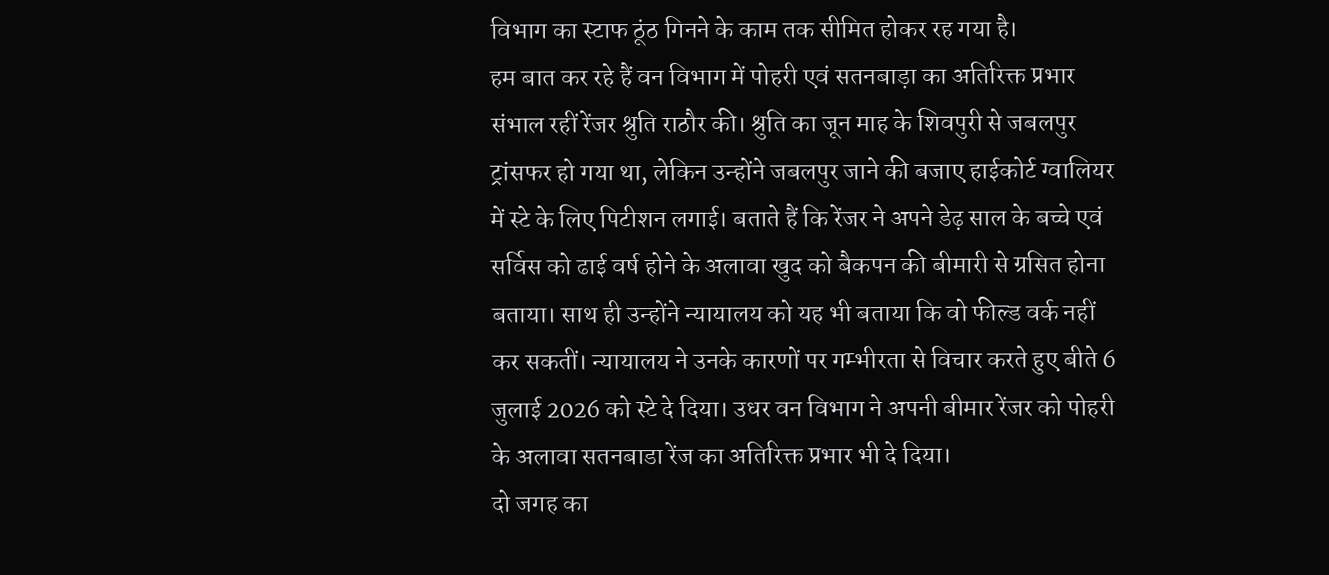विभाग का स्टाफ ठूंठ गिनने के काम तक सीमित होकर रह गया है।
हम बात कर रहे हैं वन विभाग में पोहरी एवं सतनबाड़ा का अतिरिक्त प्रभार संभाल रहीं रेंजर श्रुति राठौर की। श्रुति का जून माह के शिवपुरी से जबलपुर ट्रांसफर हो गया था, लेकिन उन्होंने जबलपुर जाने की बजाए हाईकोर्ट ग्वालियर में स्टे के लिए पिटीशन लगाई। बताते हैं कि रेंजर ने अपने डेढ़ साल के बच्चे एवं सर्विस को ढाई वर्ष होने के अलावा खुद को बैकपन की बीमारी से ग्रसित होना बताया। साथ ही उन्होंने न्यायालय को यह भी बताया कि वो फील्ड वर्क नहीं कर सकतीं। न्यायालय ने उनके कारणों पर गम्भीरता से विचार करते हुए बीते 6 जुलाई 2026 को स्टे दे दिया। उधर वन विभाग ने अपनी बीमार रेंजर को पोहरी के अलावा सतनबाडा रेंज का अतिरिक्त प्रभार भी दे दिया।
दो जगह का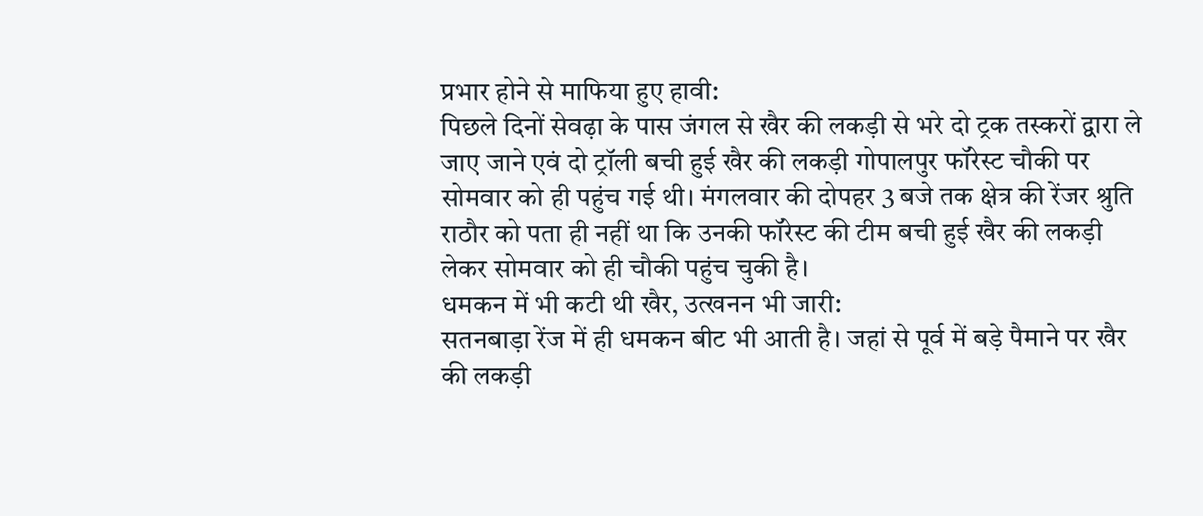प्रभार होने से माफिया हुए हावी:
पिछले दिनों सेवढ़ा के पास जंगल से खैर की लकड़ी से भरे दो ट्रक तस्करों द्वारा ले जाए जाने एवं दो ट्रॉली बची हुई खैर की लकड़ी गोपालपुर फॉरेस्ट चौकी पर सोमवार को ही पहुंच गई थी। मंगलवार की दोपहर 3 बजे तक क्षेत्र की रेंजर श्रुति राठौर को पता ही नहीं था कि उनकी फॉरेस्ट की टीम बची हुई खैर की लकड़ी लेकर सोमवार को ही चौकी पहुंच चुकी है।
धमकन में भी कटी थी खैर, उत्खनन भी जारी:
सतनबाड़ा रेंज में ही धमकन बीट भी आती है। जहां से पूर्व में बड़े पैमाने पर खैर की लकड़ी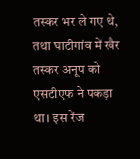तस्कर भर ले गए थे, तथा घाटीगांव में खैर तस्कर अनूप को एसटीएफ ने पकड़ा था। इस रेंज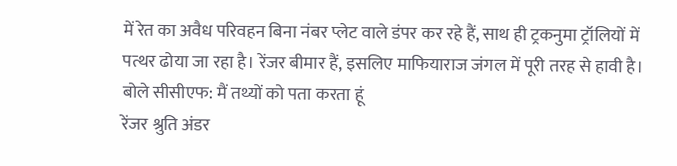में रेत का अवैध परिवहन बिना नंबर प्लेट वाले डंपर कर रहे हैं, साथ ही ट्रकनुमा ट्रॉलियों में पत्थर ढोया जा रहा है। रेंजर बीमार हैं, इसलिए माफियाराज जंगल में पूरी तरह से हावी है।
बोले सीसीएफ: मैं तथ्यों को पता करता हूं
रेंजर श्रुति अंडर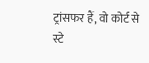ट्रांसफर हैं, वो कोर्ट से स्टे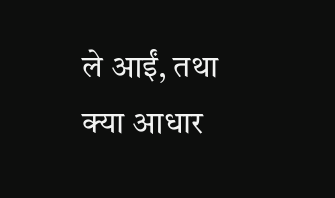ले आईं, तथा क्या आधार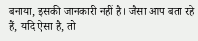बनाया, इसकी जानकारी नहीं है। जैसा आप बता रहे हैं, यदि ऐसा है, तो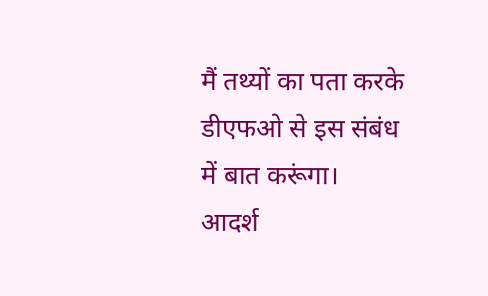मैं तथ्यों का पता करके डीएफओ से इस संबंध में बात करूंगा।
आदर्श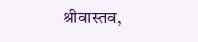श्रीवास्तव,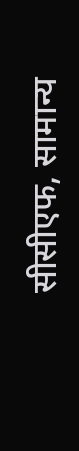सीसीएफ, सामान्य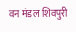वन मंडल शिवपुरी